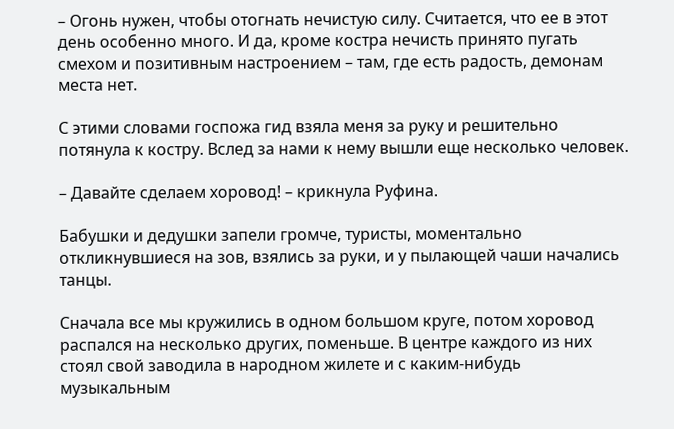– Огонь нужен, чтобы отогнать нечистую силу. Считается, что ее в этот день особенно много. И да, кроме костра нечисть принято пугать смехом и позитивным настроением – там, где есть радость, демонам места нет.

С этими словами госпожа гид взяла меня за руку и решительно потянула к костру. Вслед за нами к нему вышли еще несколько человек.

– Давайте сделаем хоровод! – крикнула Руфина.

Бабушки и дедушки запели громче, туристы, моментально откликнувшиеся на зов, взялись за руки, и у пылающей чаши начались танцы.

Сначала все мы кружились в одном большом круге, потом хоровод распался на несколько других, поменьше. В центре каждого из них стоял свой заводила в народном жилете и с каким-нибудь музыкальным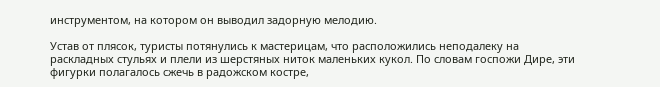инструментом, на котором он выводил задорную мелодию.

Устав от плясок, туристы потянулись к мастерицам, что расположились неподалеку на раскладных стульях и плели из шерстяных ниток маленьких кукол. По словам госпожи Дире, эти фигурки полагалось сжечь в радожском костре,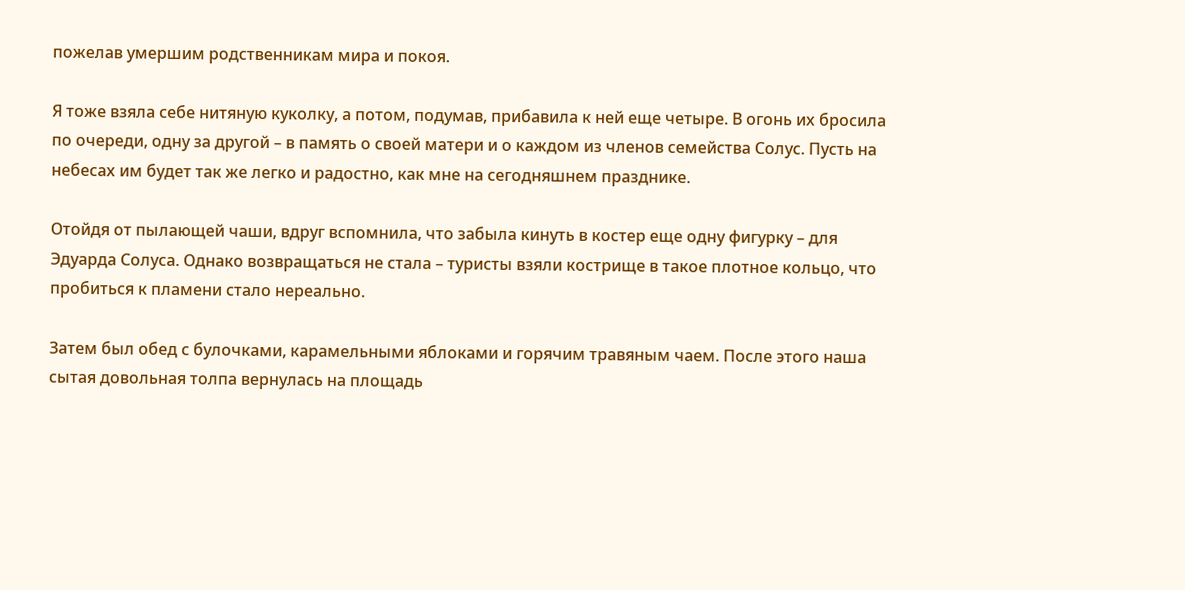пожелав умершим родственникам мира и покоя.

Я тоже взяла себе нитяную куколку, а потом, подумав, прибавила к ней еще четыре. В огонь их бросила по очереди, одну за другой – в память о своей матери и о каждом из членов семейства Солус. Пусть на небесах им будет так же легко и радостно, как мне на сегодняшнем празднике.

Отойдя от пылающей чаши, вдруг вспомнила, что забыла кинуть в костер еще одну фигурку – для Эдуарда Солуса. Однако возвращаться не стала – туристы взяли кострище в такое плотное кольцо, что пробиться к пламени стало нереально.

Затем был обед с булочками, карамельными яблоками и горячим травяным чаем. После этого наша сытая довольная толпа вернулась на площадь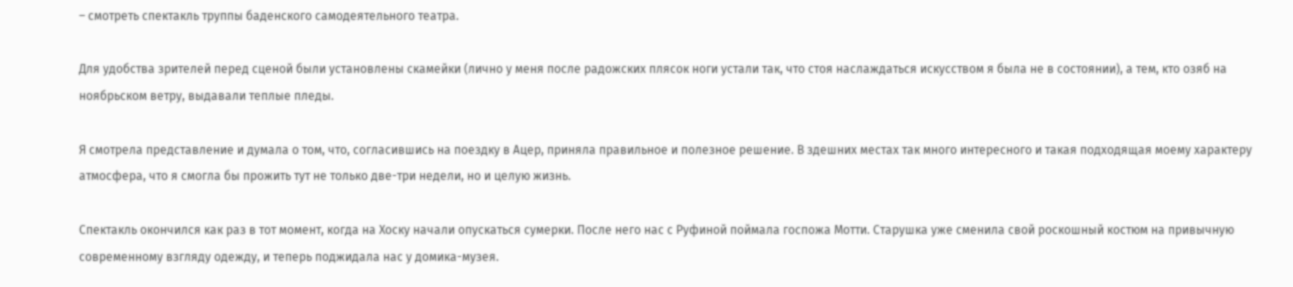– смотреть спектакль труппы баденского самодеятельного театра.

Для удобства зрителей перед сценой были установлены скамейки (лично у меня после радожских плясок ноги устали так, что стоя наслаждаться искусством я была не в состоянии), а тем, кто озяб на ноябрьском ветру, выдавали теплые пледы.

Я смотрела представление и думала о том, что, согласившись на поездку в Ацер, приняла правильное и полезное решение. В здешних местах так много интересного и такая подходящая моему характеру атмосфера, что я смогла бы прожить тут не только две-три недели, но и целую жизнь.

Спектакль окончился как раз в тот момент, когда на Хоску начали опускаться сумерки. После него нас с Руфиной поймала госпожа Мотти. Старушка уже сменила свой роскошный костюм на привычную современному взгляду одежду, и теперь поджидала нас у домика-музея.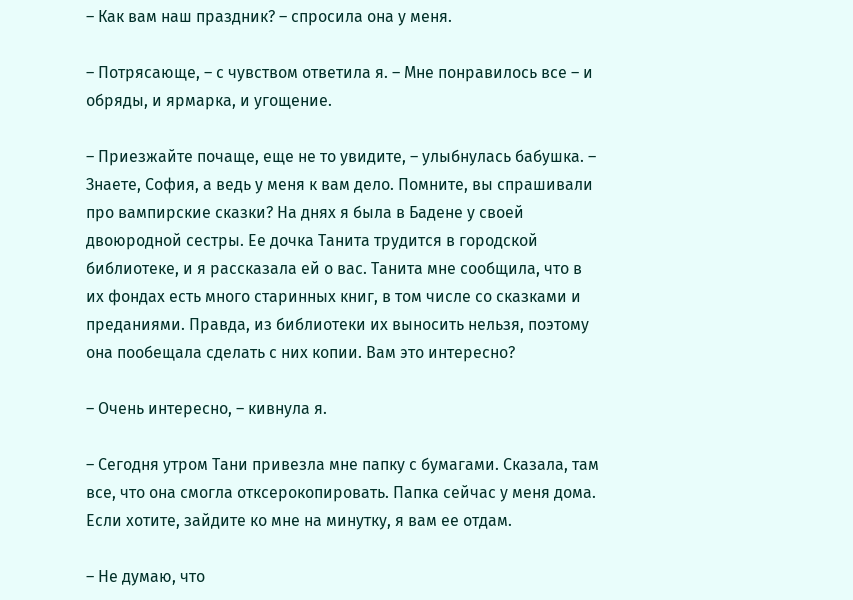– Как вам наш праздник? – спросила она у меня.

– Потрясающе, – с чувством ответила я. – Мне понравилось все – и обряды, и ярмарка, и угощение.

– Приезжайте почаще, еще не то увидите, – улыбнулась бабушка. – Знаете, София, а ведь у меня к вам дело. Помните, вы спрашивали про вампирские сказки? На днях я была в Бадене у своей двоюродной сестры. Ее дочка Танита трудится в городской библиотеке, и я рассказала ей о вас. Танита мне сообщила, что в их фондах есть много старинных книг, в том числе со сказками и преданиями. Правда, из библиотеки их выносить нельзя, поэтому она пообещала сделать с них копии. Вам это интересно?

– Очень интересно, – кивнула я.

– Сегодня утром Тани привезла мне папку с бумагами. Сказала, там все, что она смогла отксерокопировать. Папка сейчас у меня дома. Если хотите, зайдите ко мне на минутку, я вам ее отдам.

– Не думаю, что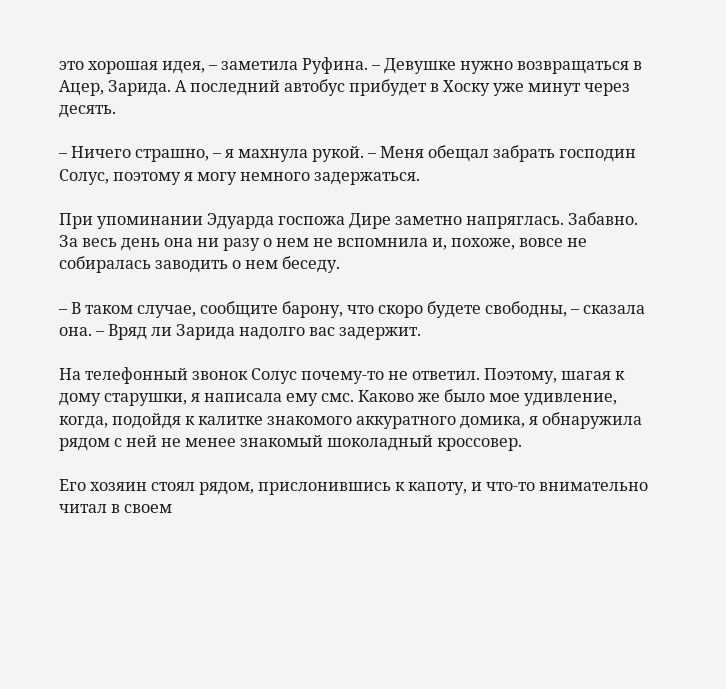это хорошая идея, – заметила Руфина. – Девушке нужно возвращаться в Ацер, Зарида. А последний автобус прибудет в Хоску уже минут через десять.

– Ничего страшно, – я махнула рукой. – Меня обещал забрать господин Солус, поэтому я могу немного задержаться.

При упоминании Эдуарда госпожа Дире заметно напряглась. Забавно. За весь день она ни разу о нем не вспомнила и, похоже, вовсе не собиралась заводить о нем беседу.

– В таком случае, сообщите барону, что скоро будете свободны, – сказала она. – Вряд ли Зарида надолго вас задержит.

На телефонный звонок Солус почему-то не ответил. Поэтому, шагая к дому старушки, я написала ему смс. Каково же было мое удивление, когда, подойдя к калитке знакомого аккуратного домика, я обнаружила рядом с ней не менее знакомый шоколадный кроссовер.

Его хозяин стоял рядом, прислонившись к капоту, и что-то внимательно читал в своем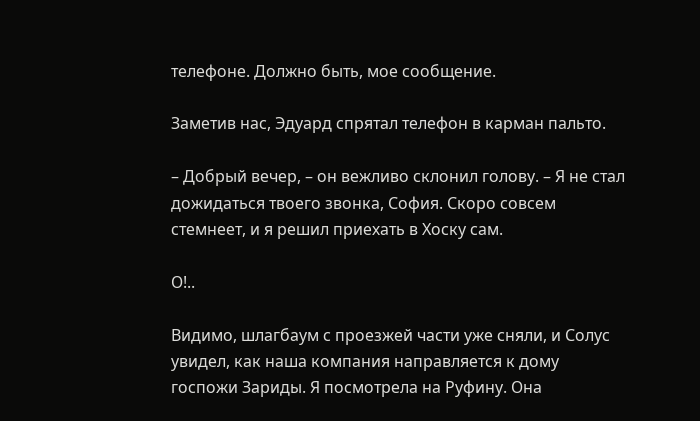телефоне. Должно быть, мое сообщение.

Заметив нас, Эдуард спрятал телефон в карман пальто.

– Добрый вечер, – он вежливо склонил голову. – Я не стал дожидаться твоего звонка, София. Скоро совсем стемнеет, и я решил приехать в Хоску сам.

О!..

Видимо, шлагбаум с проезжей части уже сняли, и Солус увидел, как наша компания направляется к дому госпожи Зариды. Я посмотрела на Руфину. Она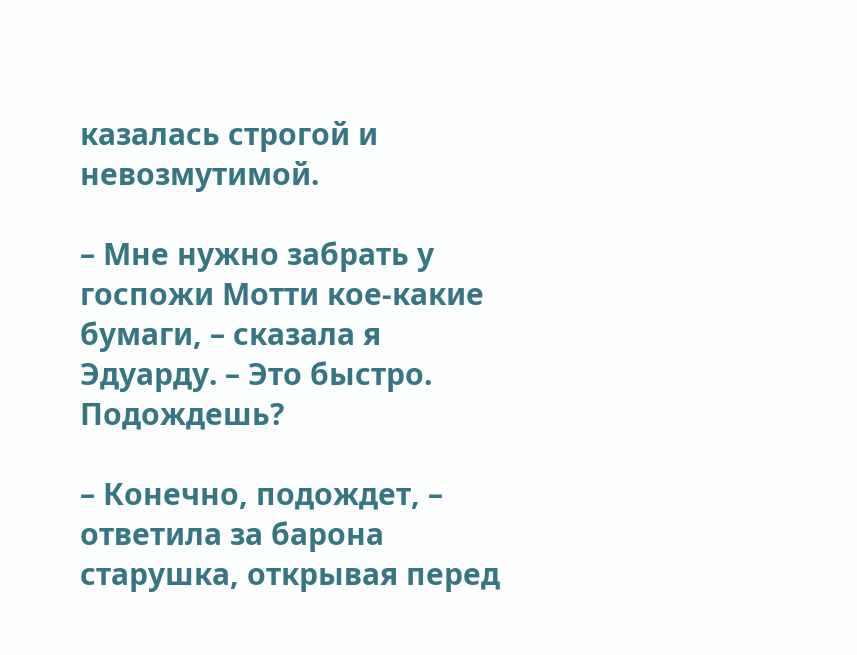казалась строгой и невозмутимой.

– Мне нужно забрать у госпожи Мотти кое-какие бумаги, – сказала я Эдуарду. – Это быстро. Подождешь?

– Конечно, подождет, – ответила за барона старушка, открывая перед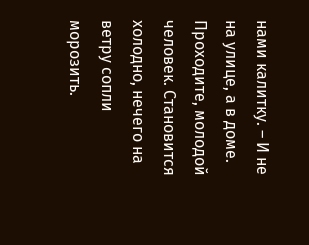нами калитку. – И не на улице, а в доме. Проходите, молодой человек. Становится холодно, нечего на ветру сопли морозить.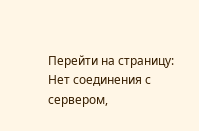Перейти на страницу:
Нет соединения с сервером,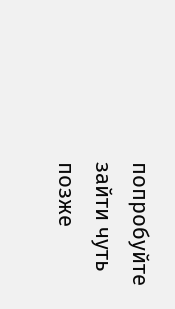попробуйте зайти чуть позже